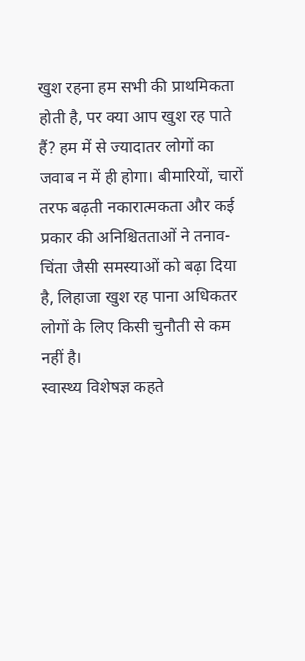खुश रहना हम सभी की प्राथमिकता होती है, पर क्या आप खुश रह पाते हैं? हम में से ज्यादातर लोगों का जवाब न में ही होगा। बीमारियों, चारों तरफ बढ़ती नकारात्मकता और कई प्रकार की अनिश्चितताओं ने तनाव-चिंता जैसी समस्याओं को बढ़ा दिया है, लिहाजा खुश रह पाना अधिकतर लोगों के लिए किसी चुनौती से कम नहीं है।
स्वास्थ्य विशेषज्ञ कहते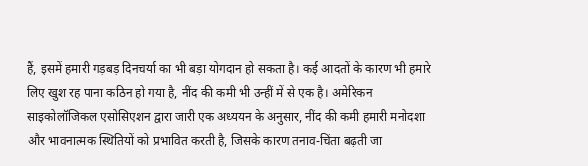हैं, इसमें हमारी गड़बड़ दिनचर्या का भी बड़ा योगदान हो सकता है। कई आदतों के कारण भी हमारे लिए खुश रह पाना कठिन हो गया है, नींद की कमी भी उन्हीं में से एक है। अमेरिकन साइकोलॉजिकल एसोसिएशन द्वारा जारी एक अध्ययन के अनुसार, नींद की कमी हमारी मनोदशा और भावनात्मक स्थितियों को प्रभावित करती है, जिसके कारण तनाव-चिंता बढ़ती जा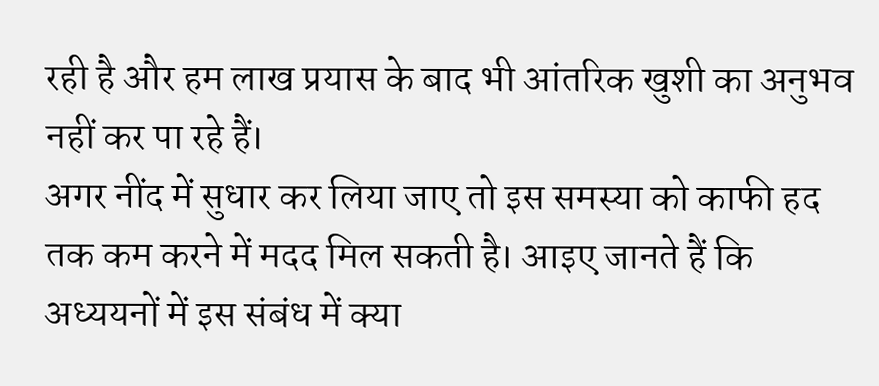रही है और हम लाख प्रयास के बाद भी आंतरिक खुशी का अनुभव नहीं कर पा रहे हैं।
अगर नींद में सुधार कर लिया जाए तो इस समस्या को काफी हद तक कम करने में मदद मिल सकती है। आइए जानते हैं कि अध्ययनों में इस संबंध में क्या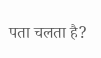पता चलता है?